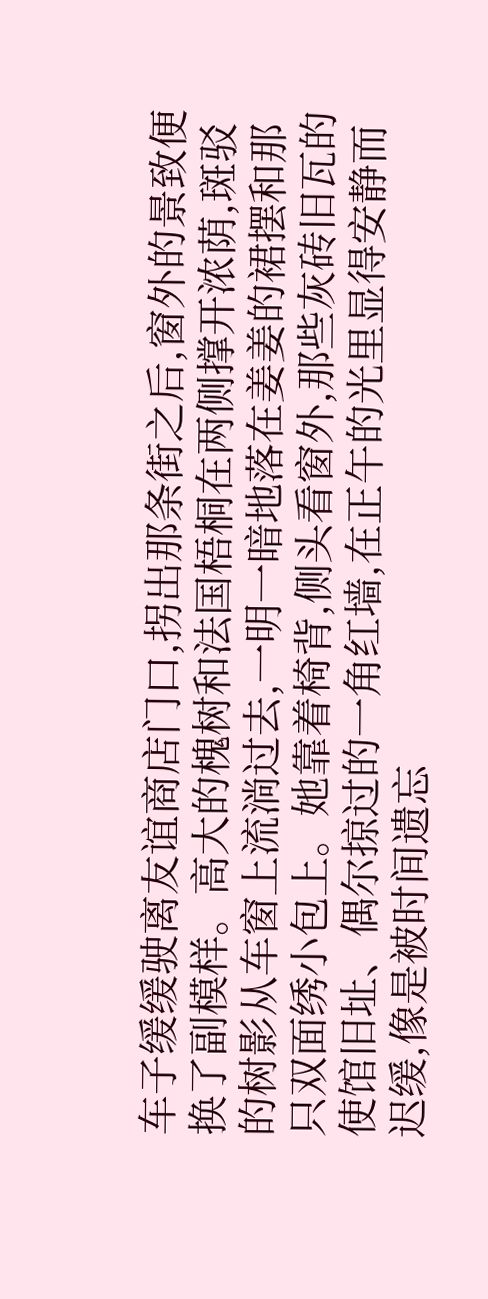车子缓缓驶离友谊商店门口,拐出那条街之后,窗外的景致便换了副模样。高大的槐树和法国梧桐在两侧撑开浓荫,斑驳的树影从车窗上流淌过去,一明一暗地落在姜姜的裙摆和那只双面绣小包上。她靠着椅背,侧头看窗外,那些灰砖旧瓦的使馆旧址、偶尔掠过的一角红墙,在正午的光里显得安静而迟缓,像是被时间遗忘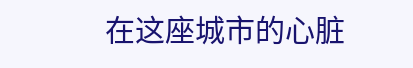在这座城市的心脏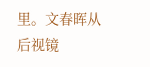里。文春晖从后视镜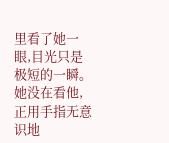里看了她一眼,目光只是极短的一瞬。她没在看他,正用手指无意识地